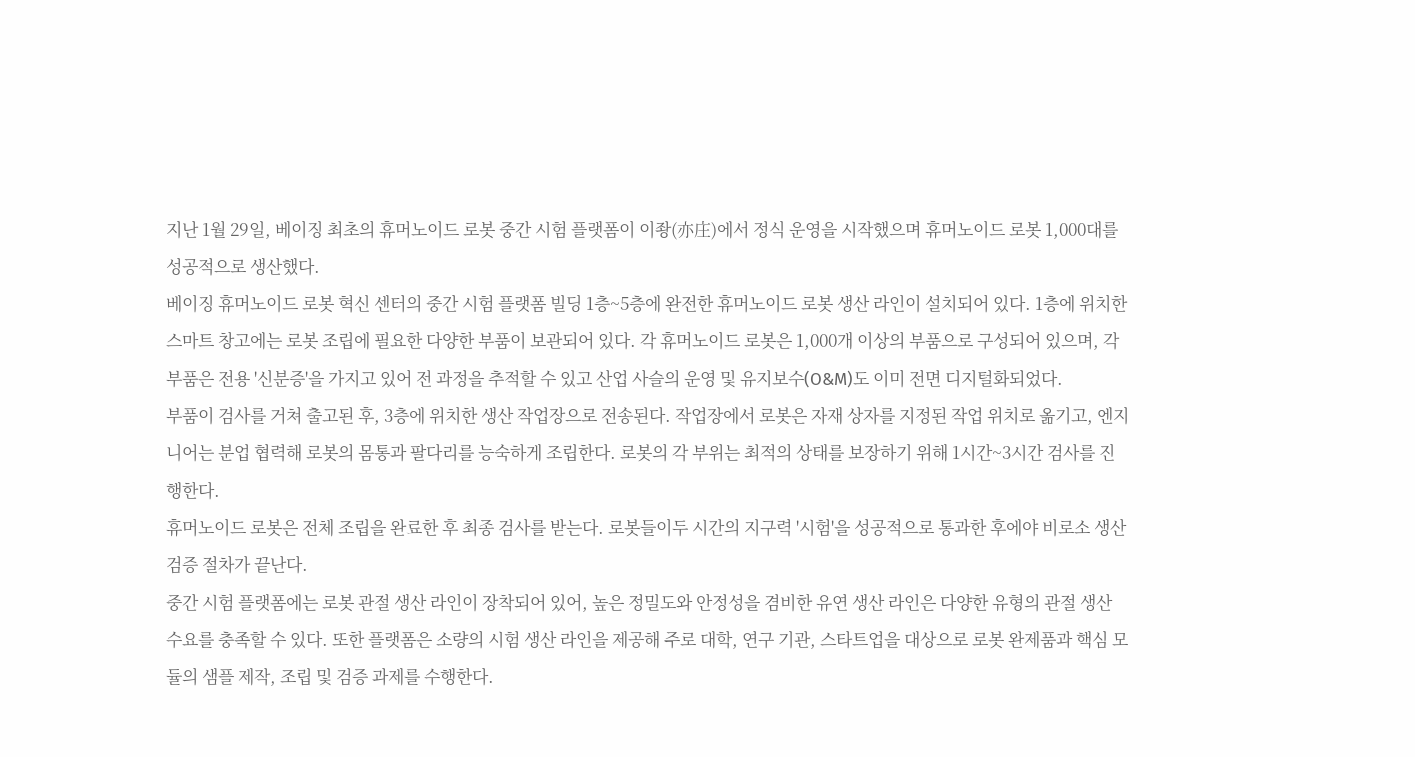지난 1월 29일, 베이징 최초의 휴머노이드 로봇 중간 시험 플랫폼이 이좡(亦庄)에서 정식 운영을 시작했으며 휴머노이드 로봇 1,000대를 성공적으로 생산했다.
베이징 휴머노이드 로봇 혁신 센터의 중간 시험 플랫폼 빌딩 1층~5층에 완전한 휴머노이드 로봇 생산 라인이 설치되어 있다. 1층에 위치한 스마트 창고에는 로봇 조립에 필요한 다양한 부품이 보관되어 있다. 각 휴머노이드 로봇은 1,000개 이상의 부품으로 구성되어 있으며, 각 부품은 전용 '신분증'을 가지고 있어 전 과정을 추적할 수 있고 산업 사슬의 운영 및 유지보수(O&M)도 이미 전면 디지털화되었다.
부품이 검사를 거쳐 출고된 후, 3층에 위치한 생산 작업장으로 전송된다. 작업장에서 로봇은 자재 상자를 지정된 작업 위치로 옮기고, 엔지니어는 분업 협력해 로봇의 몸통과 팔다리를 능숙하게 조립한다. 로봇의 각 부위는 최적의 상태를 보장하기 위해 1시간~3시간 검사를 진행한다.
휴머노이드 로봇은 전체 조립을 완료한 후 최종 검사를 받는다. 로봇들이두 시간의 지구력 '시험'을 성공적으로 통과한 후에야 비로소 생산 검증 절차가 끝난다.
중간 시험 플랫폼에는 로봇 관절 생산 라인이 장착되어 있어, 높은 정밀도와 안정성을 겸비한 유연 생산 라인은 다양한 유형의 관절 생산 수요를 충족할 수 있다. 또한 플랫폼은 소량의 시험 생산 라인을 제공해 주로 대학, 연구 기관, 스타트업을 대상으로 로봇 완제품과 핵심 모듈의 샘플 제작, 조립 및 검증 과제를 수행한다.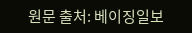원문 출처: 베이징일보